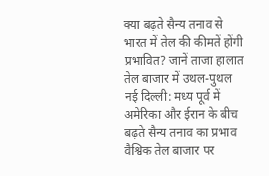क्या बढ़ते सैन्य तनाव से भारत में तेल की कीमतें होंगी प्रभावित? जानें ताजा हालात
तेल बाजार में उथल-पुथल
नई दिल्ली: मध्य पूर्व में अमेरिका और ईरान के बीच बढ़ते सैन्य तनाव का प्रभाव वैश्विक तेल बाजार पर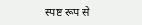स्पष्ट रूप से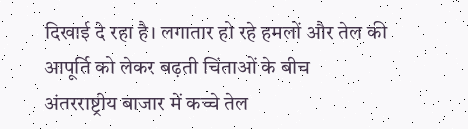दिखाई दे रहा है। लगातार हो रहे हमलों और तेल की आपूर्ति को लेकर बढ़ती चिंताओं के बीच अंतरराष्ट्रीय बाजार में कच्चे तेल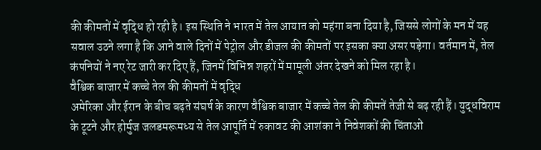की कीमतों में वृद्धि हो रही है। इस स्थिति ने भारत में तेल आयात को महंगा बना दिया है, जिससे लोगों के मन में यह सवाल उठने लगा है कि आने वाले दिनों में पेट्रोल और डीजल की कीमतों पर इसका क्या असर पड़ेगा। वर्तमान में, तेल कंपनियों ने नए रेट जारी कर दिए हैं, जिनमें विभिन्न शहरों में मामूली अंतर देखने को मिल रहा है।
वैश्विक बाजार में कच्चे तेल की कीमतों में वृद्धि
अमेरिका और ईरान के बीच बढ़ते संघर्ष के कारण वैश्विक बाजार में कच्चे तेल की कीमतें तेजी से बढ़ रही हैं। युद्धविराम के टूटने और होर्मुज जलडमरूमध्य से तेल आपूर्ति में रुकावट की आशंका ने निवेशकों की चिंताओं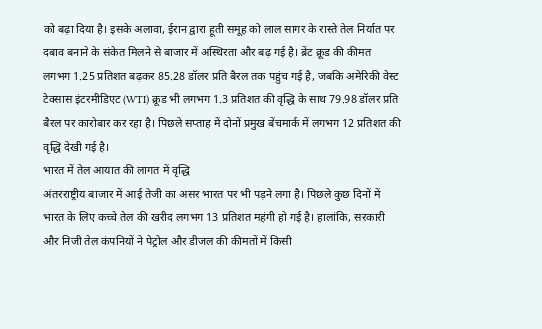को बढ़ा दिया है। इसके अलावा, ईरान द्वारा हूती समूह को लाल सागर के रास्ते तेल निर्यात पर दबाव बनाने के संकेत मिलने से बाजार में अस्थिरता और बढ़ गई है। ब्रेंट क्रूड की कीमत लगभग 1.25 प्रतिशत बढ़कर 85.28 डॉलर प्रति बैरल तक पहुंच गई है, जबकि अमेरिकी वेस्ट टेक्सास इंटरमीडिएट (WTI) क्रूड भी लगभग 1.3 प्रतिशत की वृद्धि के साथ 79.98 डॉलर प्रति बैरल पर कारोबार कर रहा है। पिछले सप्ताह में दोनों प्रमुख बेंचमार्क में लगभग 12 प्रतिशत की वृद्धि देखी गई है।
भारत में तेल आयात की लागत में वृद्धि
अंतरराष्ट्रीय बाजार में आई तेजी का असर भारत पर भी पड़ने लगा है। पिछले कुछ दिनों में भारत के लिए कच्चे तेल की खरीद लगभग 13 प्रतिशत महंगी हो गई है। हालांकि, सरकारी और निजी तेल कंपनियों ने पेट्रोल और डीजल की कीमतों में किसी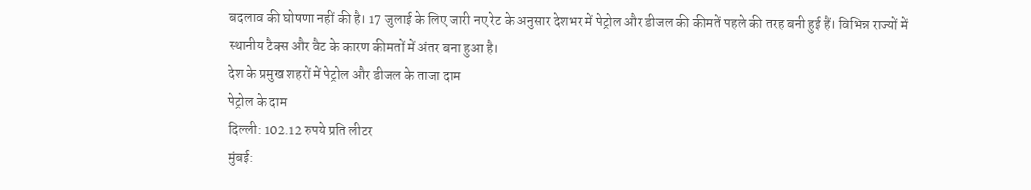बदलाव की घोषणा नहीं की है। 17 जुलाई के लिए जारी नए रेट के अनुसार देशभर में पेट्रोल और डीजल की कीमतें पहले की तरह बनी हुई हैं। विभिन्न राज्यों में स्थानीय टैक्स और वैट के कारण कीमतों में अंतर बना हुआ है।
देश के प्रमुख शहरों में पेट्रोल और डीजल के ताजा दाम
पेट्रोल के दाम
दिल्ली: 102.12 रुपये प्रति लीटर
मुंबई: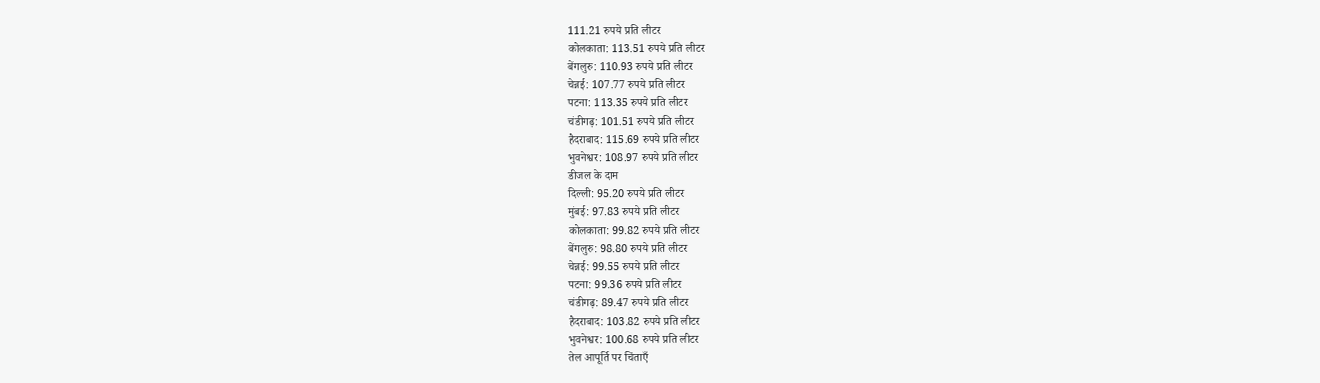111.21 रुपये प्रति लीटर
कोलकाता: 113.51 रुपये प्रति लीटर
बेंगलुरु: 110.93 रुपये प्रति लीटर
चेन्नई: 107.77 रुपये प्रति लीटर
पटना: 113.35 रुपये प्रति लीटर
चंडीगढ़: 101.51 रुपये प्रति लीटर
हैदराबाद: 115.69 रुपये प्रति लीटर
भुवनेश्वर: 108.97 रुपये प्रति लीटर
डीजल के दाम
दिल्ली: 95.20 रुपये प्रति लीटर
मुंबई: 97.83 रुपये प्रति लीटर
कोलकाता: 99.82 रुपये प्रति लीटर
बेंगलुरु: 98.80 रुपये प्रति लीटर
चेन्नई: 99.55 रुपये प्रति लीटर
पटना: 99.36 रुपये प्रति लीटर
चंडीगढ़: 89.47 रुपये प्रति लीटर
हैदराबाद: 103.82 रुपये प्रति लीटर
भुवनेश्वर: 100.68 रुपये प्रति लीटर
तेल आपूर्ति पर चिंताएँ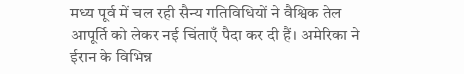मध्य पूर्व में चल रही सैन्य गतिविधियों ने वैश्विक तेल आपूर्ति को लेकर नई चिंताएँ पैदा कर दी हैं। अमेरिका ने ईरान के विभिन्न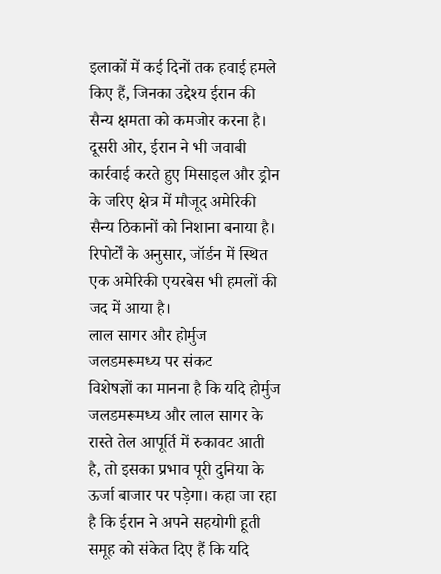इलाकों में कई दिनों तक हवाई हमले किए हैं, जिनका उद्देश्य ईरान की सैन्य क्षमता को कमजोर करना है। दूसरी ओर, ईरान ने भी जवाबी कार्रवाई करते हुए मिसाइल और ड्रोन के जरिए क्षेत्र में मौजूद अमेरिकी सैन्य ठिकानों को निशाना बनाया है। रिपोर्टों के अनुसार, जॉर्डन में स्थित एक अमेरिकी एयरबेस भी हमलों की जद में आया है।
लाल सागर और होर्मुज जलडमरूमध्य पर संकट
विशेषज्ञों का मानना है कि यदि होर्मुज जलडमरूमध्य और लाल सागर के रास्ते तेल आपूर्ति में रुकावट आती है, तो इसका प्रभाव पूरी दुनिया के ऊर्जा बाजार पर पड़ेगा। कहा जा रहा है कि ईरान ने अपने सहयोगी हूती समूह को संकेत दिए हैं कि यदि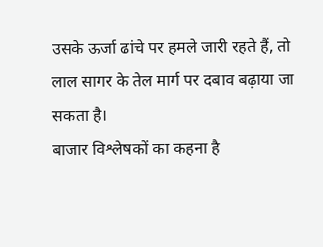उसके ऊर्जा ढांचे पर हमले जारी रहते हैं, तो लाल सागर के तेल मार्ग पर दबाव बढ़ाया जा सकता है।
बाजार विश्लेषकों का कहना है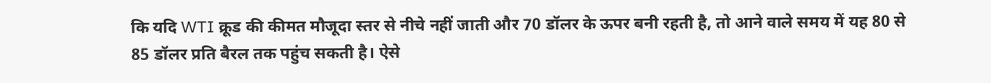कि यदि WTI क्रूड की कीमत मौजूदा स्तर से नीचे नहीं जाती और 70 डॉलर के ऊपर बनी रहती है, तो आने वाले समय में यह 80 से 85 डॉलर प्रति बैरल तक पहुंच सकती है। ऐसे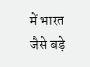में भारत जैसे बड़े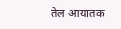तेल आयातक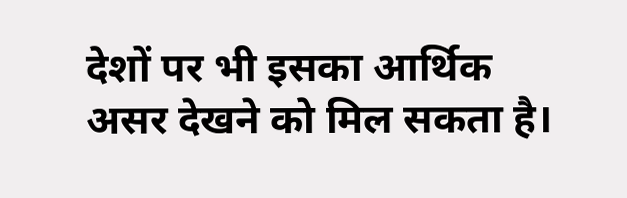देशों पर भी इसका आर्थिक असर देखने को मिल सकता है।